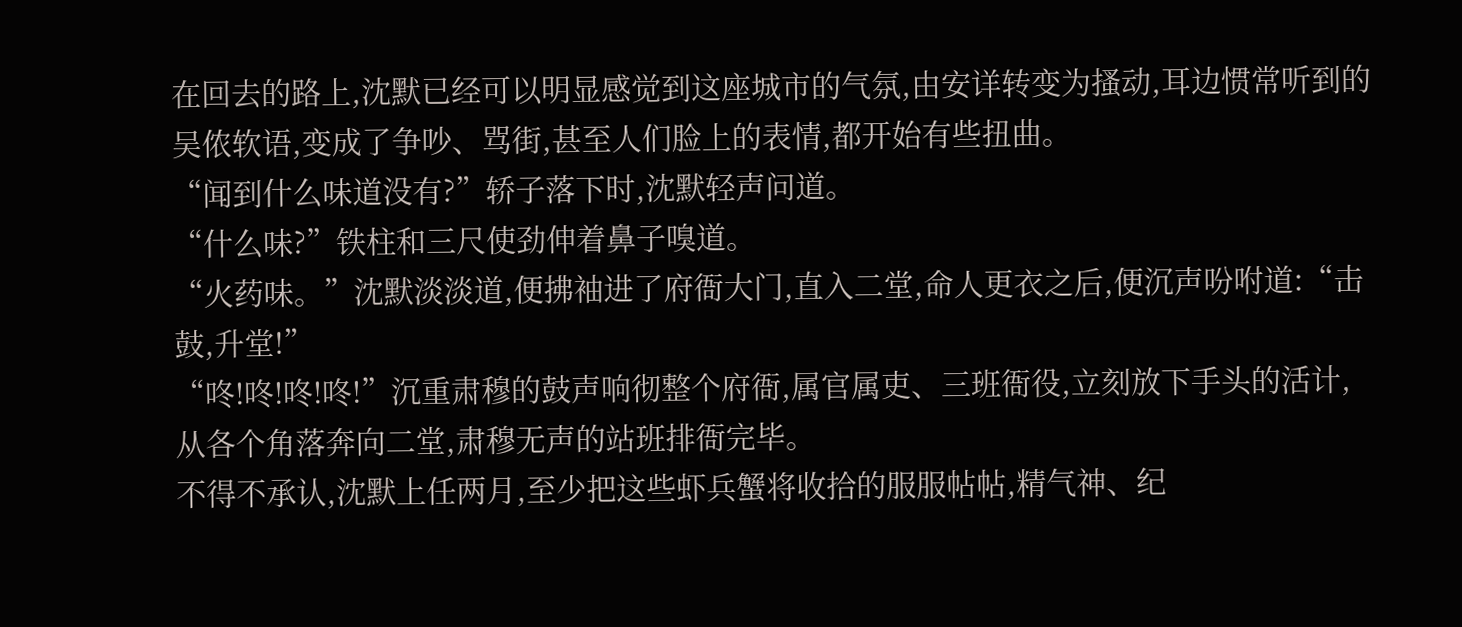在回去的路上,沈默已经可以明显感觉到这座城市的气氛,由安详转变为搔动,耳边惯常听到的吴侬软语,变成了争吵、骂街,甚至人们脸上的表情,都开始有些扭曲。
“闻到什么味道没有?”轿子落下时,沈默轻声问道。
“什么味?”铁柱和三尺使劲伸着鼻子嗅道。
“火药味。”沈默淡淡道,便拂袖进了府衙大门,直入二堂,命人更衣之后,便沉声吩咐道:“击鼓,升堂!”
“咚!咚!咚!咚!”沉重肃穆的鼓声响彻整个府衙,属官属吏、三班衙役,立刻放下手头的活计,从各个角落奔向二堂,肃穆无声的站班排衙完毕。
不得不承认,沈默上任两月,至少把这些虾兵蟹将收拾的服服帖帖,精气神、纪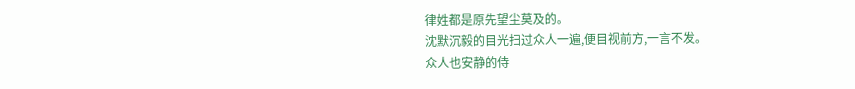律姓都是原先望尘莫及的。
沈默沉毅的目光扫过众人一遍,便目视前方,一言不发。
众人也安静的侍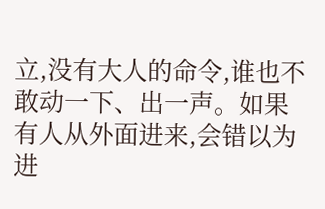立,没有大人的命令,谁也不敢动一下、出一声。如果有人从外面进来,会错以为进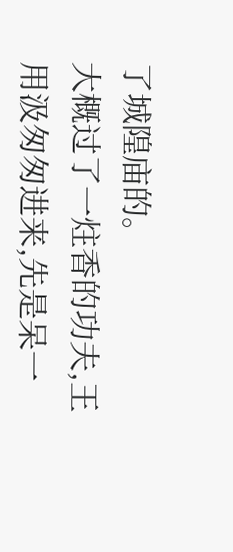了城隍庙的。
大概过了一炷香的功夫,王用汲匆匆进来,先是呆一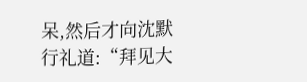呆,然后才向沈默行礼道:“拜见大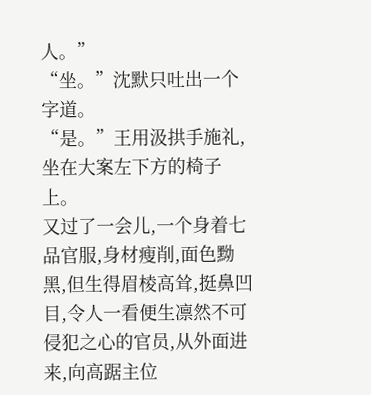人。”
“坐。”沈默只吐出一个字道。
“是。”王用汲拱手施礼,坐在大案左下方的椅子上。
又过了一会儿,一个身着七品官服,身材瘦削,面色黝黑,但生得眉棱高耸,挺鼻凹目,令人一看便生凛然不可侵犯之心的官员,从外面进来,向高踞主位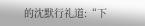的沈默行礼道:“下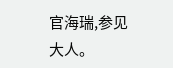官海瑞,参见大人。